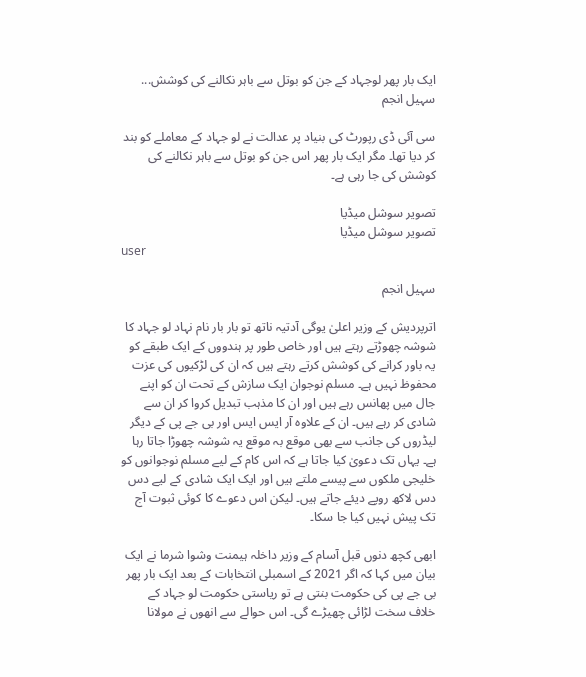ایک بار پھر لوجہاد کے جن کو بوتل سے باہر نکالنے کی کوشش... سہیل انجم

سی آئی ڈی رپورٹ کی بنیاد پر عدالت نے لو جہاد کے معاملے کو بند کر دیا تھا۔ مگر ایک بار پھر اس جن کو بوتل سے باہر نکالنے کی کوشش کی جا رہی ہے۔

تصویر سوشل میڈیا
تصویر سوشل میڈیا
user

سہیل انجم

اترپردیش کے وزیر اعلیٰ یوگی آدتیہ ناتھ تو بار بار نام نہاد لو جہاد کا شوشہ چھوڑتے رہتے ہیں اور خاص طور پر ہندووں کے ایک طبقے کو یہ باور کرانے کی کوشش کرتے رہتے ہیں کہ ان کی لڑکیوں کی عزت محفوظ نہیں ہے۔ مسلم نوجوان ایک سازش کے تحت ان کو اپنے جال میں پھانس رہے ہیں اور ان کا مذہب تبدیل کروا کر ان سے شادی کر رہے ہیں۔ ان کے علاوہ آر ایس ایس اور بی جے پی کے دیگر لیڈروں کی جانب سے بھی موقع بہ موقع یہ شوشہ چھوڑا جاتا رہا ہے۔ یہاں تک دعویٰ کیا جاتا ہے کہ اس کام کے لیے مسلم نوجوانوں کو خلیجی ملکوں سے پیسے ملتے ہیں اور ایک ایک شادی کے لیے دس دس لاکھ روپے دیئے جاتے ہیں۔ لیکن اس دعوے کا کوئی ثبوت آج تک پیش نہیں کیا جا سکا۔

ابھی کچھ دنوں قبل آسام کے وزیر داخلہ ہیمنت وشوا شرما نے ایک بیان میں کہا کہ اگر 2021 کے اسمبلی انتخابات کے بعد ایک بار پھر بی جے پی کی حکومت بنتی ہے تو ریاستی حکومت لو جہاد کے خلاف سخت لڑائی چھیڑے گی۔ اس حوالے سے انھوں نے مولانا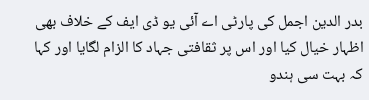بدر الدین اجمل کی پارٹی اے آئی یو ڈی ایف کے خلاف بھی اظہار خیال کیا اور اس پر ثقافتی جہاد کا الزام لگایا اور کہا کہ بہت سی ہندو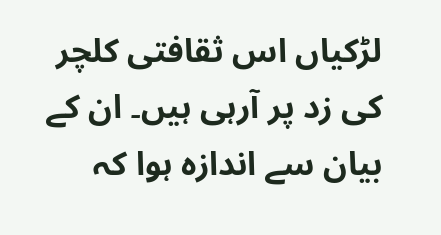لڑکیاں اس ثقافتی کلچر کی زد پر آرہی ہیں۔ ان کے بیان سے اندازہ ہوا کہ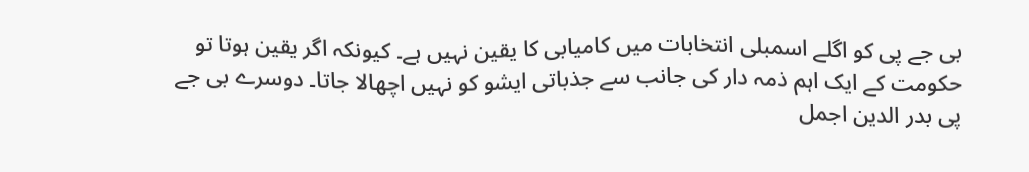بی جے پی کو اگلے اسمبلی انتخابات میں کامیابی کا یقین نہیں ہے۔ کیونکہ اگر یقین ہوتا تو حکومت کے ایک اہم ذمہ دار کی جانب سے جذباتی ایشو کو نہیں اچھالا جاتا۔ دوسرے بی جے پی بدر الدین اجمل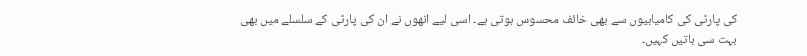کی پارٹی کی کامیابیوں سے بھی خائف محسوس ہوتی ہے۔ اسی لیے انھوں نے ان کی پارٹی کے سلسلے میں بھی بہت سی باتیں کہیں۔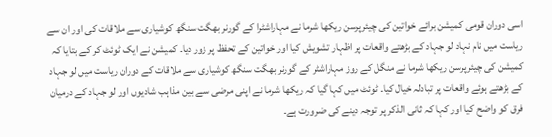اسی دوران قومی کمیشن برائے خواتین کی چیئرپرسن ریکھا شرما نے مہاراشٹرا کے گورنر بھگت سنگھ کوشیاری سے ملاقات کی اور ان سے ریاست میں نام نہاد لو جہاد کے بڑھتے واقعات پر اظہار تشویش کیا اور خواتین کے تحفظ پر زور دیا۔ کمیشن نے ایک ٹوئٹ کر کے بتایا کہ کمیشن کی چیئرپرسن ریکھا شرما نے منگل کے روز مہاراشٹر کے گورنر بھگت سنگھ کوشیاری سے ملاقات کے دوران ریاست میں لو جہاد کے بڑھتے ہوئے واقعات پر تبادلہ خیال کیا۔ ٹوئٹ میں کہا گیا کہ ریکھا شرما نے اپنی مرضی سے بین مذاہب شادیوں اور لو جہاد کے درمیان فرق کو واضح کیا اور کہا کہ ثانی الذکر پر توجہ دینے کی ضرورت ہے۔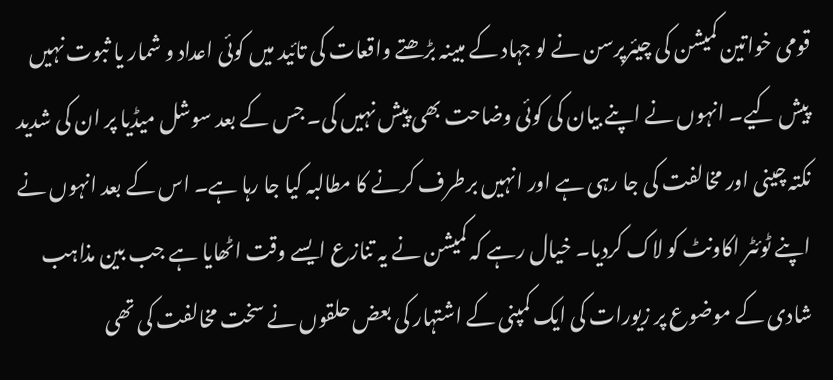قومی خواتین کمیشن کی چیئرپرسن نے لو جہاد کے مبینہ بڑھتے واقعات کی تائید میں کوئی اعداد و شمار یا ثبوت نہیں پیش کیے۔ انہوں نے اپنے بیان کی کوئی وضاحت بھی پیش نہیں کی۔ جس کے بعد سوشل میڈیا پر ان کی شدید نکتہ چینی اور مخالفت کی جا رہی ہے اور انہیں برطرف کرنے کا مطالبہ کیا جا رہا ہے۔ اس کے بعد انہوں نے اپنے ٹوئٹر اکاونٹ کو لاک کردیا۔ خیال رہے کہ کمیشن نے یہ تنازع ایسے وقت اٹھایا ہے جب بین مذاہب شادی کے موضوع پر زیورات کی ایک کمپنی کے اشتہار کی بعض حلقوں نے سخت مخالفت کی تھی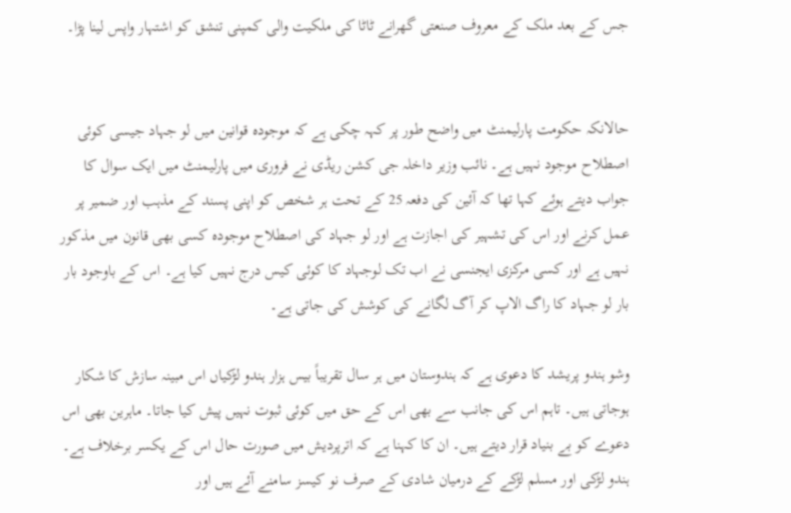جس کے بعد ملک کے معروف صنعتی گھرانے ٹاٹا کی ملکیت والی کمپنی تنشق کو اشتہار واپس لینا پڑا۔


حالانکہ حکومت پارلیمنٹ میں واضح طور پر کہہ چکی ہے کہ موجودہ قوانین میں لو جہاد جیسی کوئی اصطلاح موجود نہیں ہے۔ نائب وزیر داخلہ جی کشن ریڈی نے فروری میں پارلیمنٹ میں ایک سوال کا جواب دیتے ہوئے کہا تھا کہ آئین کی دفعہ 25 کے تحت ہر شخص کو اپنی پسند کے مذہب اور ضمیر پر عمل کرنے اور اس کی تشہیر کی اجازت ہے اور لو جہاد کی اصطلاح موجودہ کسی بھی قانون میں مذکور نہیں ہے اور کسی مرکزی ایجنسی نے اب تک لوجہاد کا کوئی کیس درج نہیں کیا ہے۔ اس کے باوجود بار بار لو جہاد کا راگ الاپ کر آگ لگانے کی کوشش کی جاتی ہے۔

وشو ہندو پریشد کا دعوی ہے کہ ہندوستان میں ہر سال تقریباً بیس ہزار ہندو لڑکیاں اس مبینہ سازش کا شکار ہوجاتی ہیں۔ تاہم اس کی جانب سے بھی اس کے حق میں کوئی ثبوت نہیں پیش کیا جاتا۔ ماہرین بھی اس دعوے کو بے بنیاد قرار دیتے ہیں۔ ان کا کہنا ہے کہ اترپردیش میں صورت حال اس کے یکسر برخلاف ہے۔ ہندو لڑکی اور مسلم لڑکے کے درمیان شادی کے صرف نو کیسز سامنے آئے ہیں اور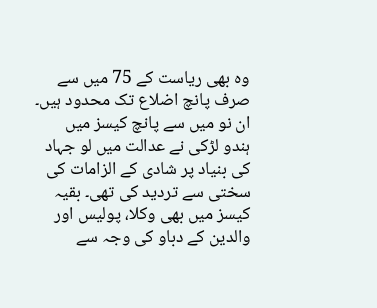وہ بھی ریاست کے 75 میں سے صرف پانچ اضلاع تک محدود ہیں۔ ان نو میں سے پانچ کیسز میں ہندو لڑکی نے عدالت میں لو جہاد کی بنیاد پر شادی کے الزامات کی سختی سے تردید کی تھی۔ بقیہ کیسز میں بھی وکلا، پولیس اور والدین کے دباو کی وجہ سے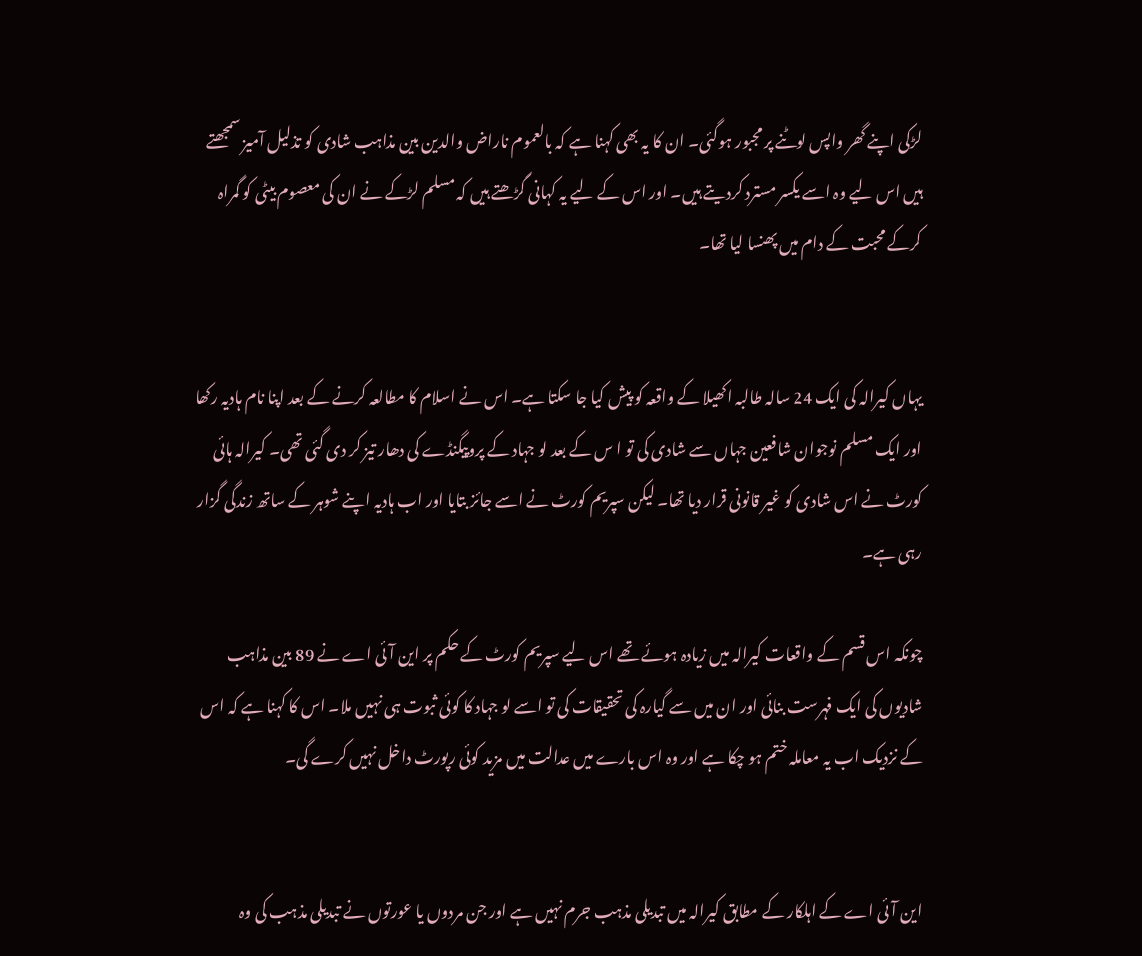لڑکی اپنے گھر واپس لوٹنے پر مجبور ہوگئی۔ ان کا یہ بھی کہنا ہے کہ بالعموم ناراض والدین بین مذاہب شادی کو تذلیل آمیز سمجھتے ہیں اس لیے وہ اسے یکسر مسترد کردیتے ہیں۔ اور اس کے لیے یہ کہانی گڑھتے ہیں کہ مسلم لڑکے نے ان کی معصوم بیٹی کو گمراہ کرکے محبت کے دام میں پھنسا لیا تھا۔


یہاں کیرالہ کی ایک 24 سالہ طالبہ اکھیلا کے واقعہ کو پیش کیا جا سکتا ہے۔ اس نے اسلام کا مطالعہ کرنے کے بعد اپنا نام ہادیہ رکھا اور ایک مسلم نوجوان شافعین جہاں سے شادی کی تو ا س کے بعد لو جہاد کے پروپیگنڈے کی دھار تیز کر دی گئی تھی۔ کیرالہ ہائی کورٹ نے اس شادی کو غیر قانونی قرار دیا تھا۔ لیکن سپریم کورٹ نے اسے جائز بتایا اور اب ہادیہ اپنے شوہر کے ساتھ زندگی گزار رہی ہے۔

چونکہ اس قسم کے واقعات کیرالہ میں زیادہ ہوئے تھے اس لیے سپریم کورٹ کے حکم پر این آئی اے نے 89 بین مذاہب شادیوں کی ایک فہرست بنائی اور ان میں سے گیارہ کی تحقیقات کی تو اسے لو جہاد کا کوئی ثبوت ہی نہیں ملا۔ اس کا کہنا ہے کہ اس کے نزدیک اب یہ معاملہ ختم ہو چکا ہے اور وہ اس بارے میں عدالت میں مزید کوئی رپورٹ داخل نہیں کرے گی۔


این آئی اے کے اہلکار کے مطابق کیرالہ میں تبدیلی مذہب جرم نہیں ہے اور جن مردوں یا عورتوں نے تبدیلی مذہب کی وہ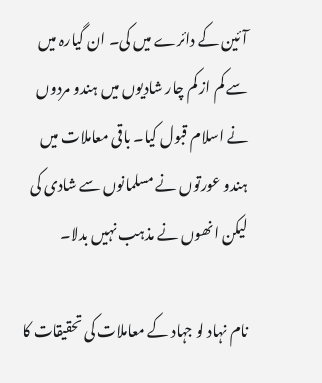آئین کے دائرے میں کی۔ ان گیارہ میں سے کم از کم چار شادیوں میں ہندو مردوں نے اسلام قبول کیا۔ باقی معاملات میں ہندو عورتوں نے مسلمانوں سے شادی کی لیکن انھوں نے مذہب نہیں بدلا۔

نام نہاد لو جہاد کے معاملات کی تحقیقات کا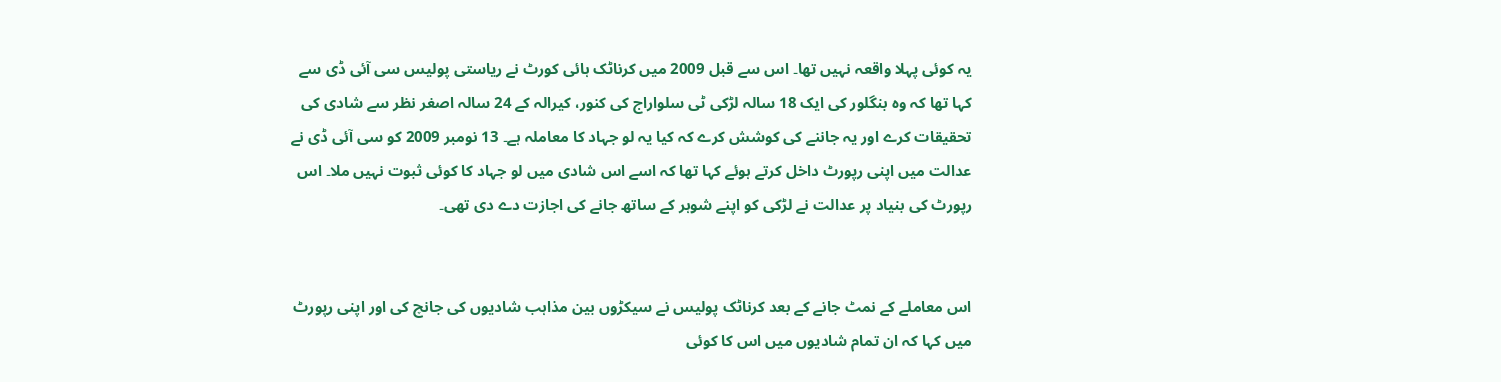یہ کوئی پہلا واقعہ نہیں تھا۔ اس سے قبل 2009 میں کرناٹک ہائی کورٹ نے ریاستی پولیس سی آئی ڈی سے کہا تھا کہ وہ بنگلور کی ایک 18 سالہ لڑکی ٹی سلواراج کی کنور، کیرالہ کے 24 سالہ اصغر نظر سے شادی کی تحقیقات کرے اور یہ جاننے کی کوشش کرے کہ کیا یہ لو جہاد کا معاملہ ہے۔ 13 نومبر 2009 کو سی آئی ڈی نے عدالت میں اپنی رپورٹ داخل کرتے ہوئے کہا تھا کہ اسے اس شادی میں لو جہاد کا کوئی ثبوت نہیں ملا۔ اس رپورٹ کی بنیاد پر عدالت نے لڑکی کو اپنے شوہر کے ساتھ جانے کی اجازت دے دی تھی۔


اس معاملے کے نمٹ جانے کے بعد کرناٹک پولیس نے سیکڑوں بین مذاہب شادیوں کی جانچ کی اور اپنی رپورٹ میں کہا کہ ان تمام شادیوں میں اس کا کوئی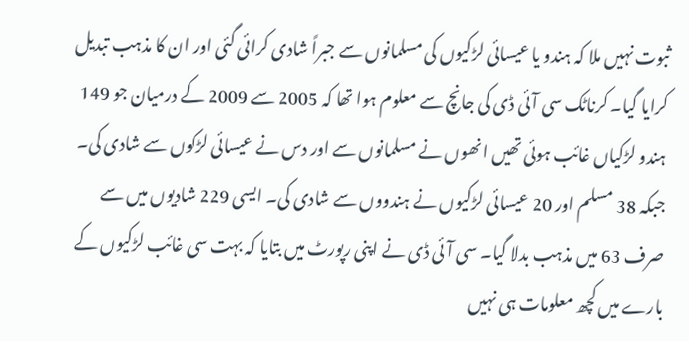ثبوت نہیں ملا کہ ہندو یا عیسائی لڑکیوں کی مسلمانوں سے جبراً شادی کرائی گئی اور ان کا مذہب تبدیل کرایا گیا۔ کرناٹک سی آئی ڈی کی جانچ سے معلوم ہوا تھا کہ 2005 سے 2009 کے درمیان جو 149 ہندو لڑکیاں غائب ہوئی تھیں انھوں نے مسلمانوں سے اور دس نے عیسائی لڑکوں سے شادی کی۔ جبکہ 38 مسلم اور 20 عیسائی لڑکیوں نے ہندووں سے شادی کی۔ ایسی 229 شادیوں میں سے صرف 63 میں مذہب بدلا گیا۔ سی آئی ڈی نے اپنی رپورٹ میں بتایا کہ بہت سی غائب لڑکیوں کے بارے میں کچھ معلومات ہی نہیں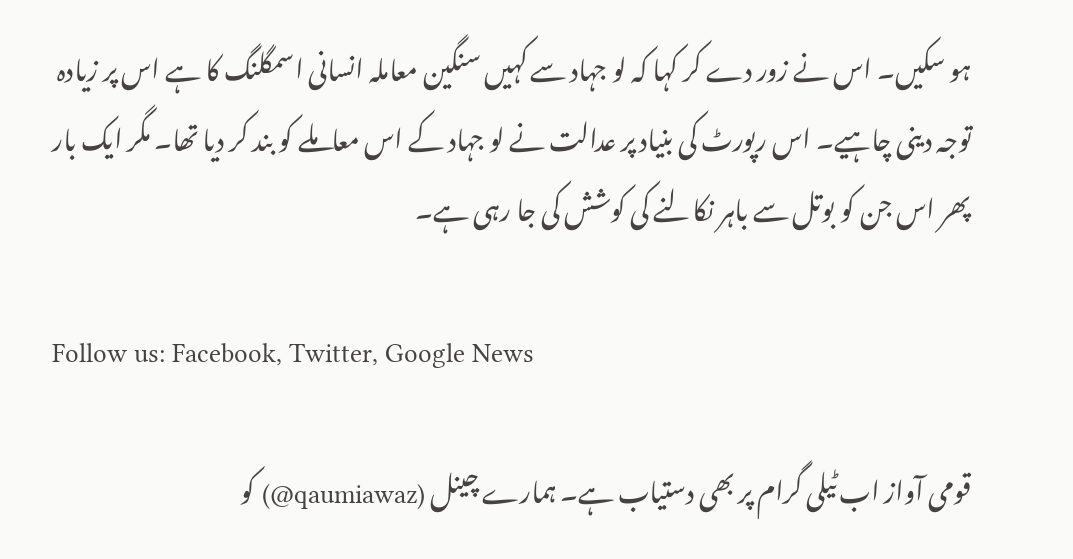ہو سکیں۔ اس نے زور دے کر کہا کہ لو جہاد سے کہیں سنگین معاملہ انسانی اسمگلنگ کا ہے اس پر زیادہ توجہ دینی چاہیے۔ اس رپورٹ کی بنیاد پر عدالت نے لو جہاد کے اس معاملے کو بند کر دیا تھا۔ مگر ایک بار پھر اس جن کو بوتل سے باہر نکالنے کی کوشش کی جا رہی ہے۔

Follow us: Facebook, Twitter, Google News

قومی آواز اب ٹیلی گرام پر بھی دستیاب ہے۔ ہمارے چینل (qaumiawaz@) کو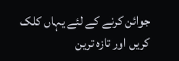جوائن کرنے کے لئے یہاں کلک کریں اور تازہ ترین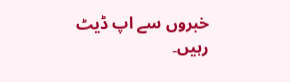خبروں سے اپ ڈیٹ رہیں۔